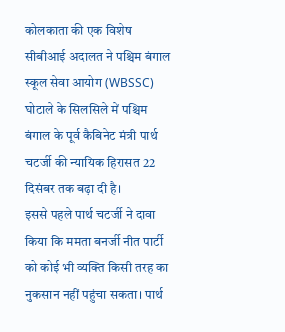कोलकाता की एक विशेष सीबीआई अदालत ने पश्चिम बंगाल स्कूल सेवा आयोग (WBSSC) घोटाले के सिलसिले में पश्चिम बंगाल के पूर्व कैबिनेट मंत्री पार्थ चटर्जी की न्यायिक हिरासत 22 दिसंबर तक बढ़ा दी है।
इससे पहले पार्थ चटर्जी ने दावा किया कि ममता बनर्जी नीत पार्टी को कोई भी व्यक्ति किसी तरह का नुकसान नहीं पहुंचा सकता। पार्थ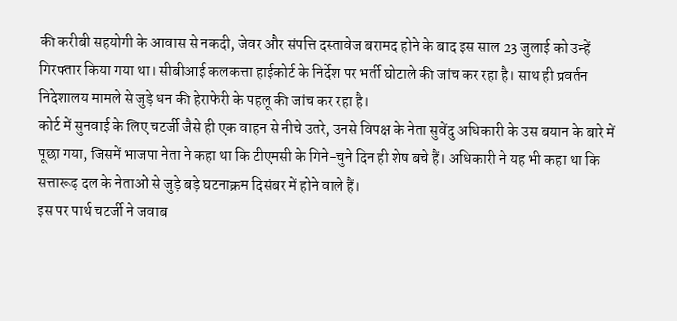की करीबी सहयोगी के आवास से नकदी, जेवर और संपत्ति दस्तावेज बरामद होने के बाद इस साल 23 जुलाई को उन्हें गिरफ्तार किया गया था। सीबीआई कलकत्ता हाईकोर्ट के निर्देश पर भर्ती घोटाले की जांच कर रहा है। साथ ही प्रवर्तन निदेशालय मामले से जुड़े धन की हेराफेरी के पहलू की जांच कर रहा है।
कोर्ट में सुनवाई के लिए चटर्जी जैसे ही एक वाहन से नीचे उतरे, उनसे विपक्ष के नेता सुवेंदु अधिकारी के उस बयान के बारे में पूछा गया, जिसमें भाजपा नेता ने कहा था कि टीएमसी के गिने-चुने दिन ही शेष बचे हैं। अधिकारी ने यह भी कहा था कि सत्तारूढ़ दल के नेताओं से जुड़े बड़े घटनाक्रम दिसंबर में होने वाले हैं।
इस पर पार्थ चटर्जी ने जवाब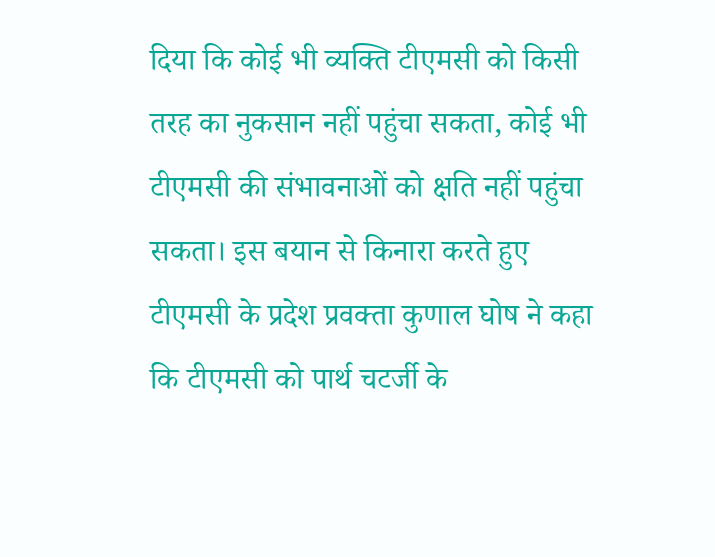दिया कि कोई भी व्यक्ति टीएमसी को किसी तरह का नुकसान नहीं पहुंचा सकता, कोई भी टीएमसी की संभावनाओं को क्षति नहीं पहुंचा सकता। इस बयान से किनारा करते हुए टीएमसी के प्रदेश प्रवक्ता कुणाल घोष ने कहा कि टीएमसी को पार्थ चटर्जी के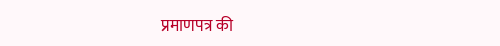प्रमाणपत्र की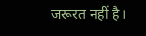जरूरत नहीं है।